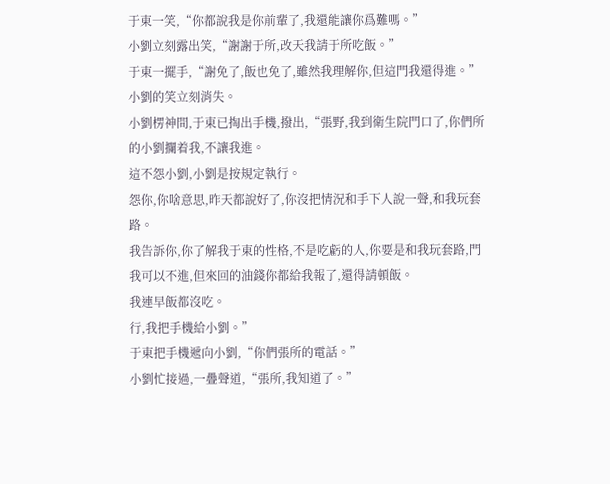于東一笑,“你都說我是你前輩了,我還能讓你爲難嗎。”
小劉立刻露出笑,“謝謝于所,改天我請于所吃飯。”
于東一擺手,“謝免了,飯也免了,雖然我理解你,但這門我還得進。”
小劉的笑立刻消失。
小劉楞神間,于東已掏出手機,撥出,“張野,我到衛生院門口了,你們所的小劉攔着我,不讓我進。
這不怨小劉,小劉是按規定執行。
怨你,你啥意思,昨天都說好了,你沒把情況和手下人說一聲,和我玩套路。
我告訴你,你了解我于東的性格,不是吃虧的人,你要是和我玩套路,門我可以不進,但來回的油錢你都給我報了,還得請頓飯。
我連早飯都沒吃。
行,我把手機給小劉。”
于東把手機遞向小劉,“你們張所的電話。”
小劉忙接過,一疊聲道,“張所,我知道了。”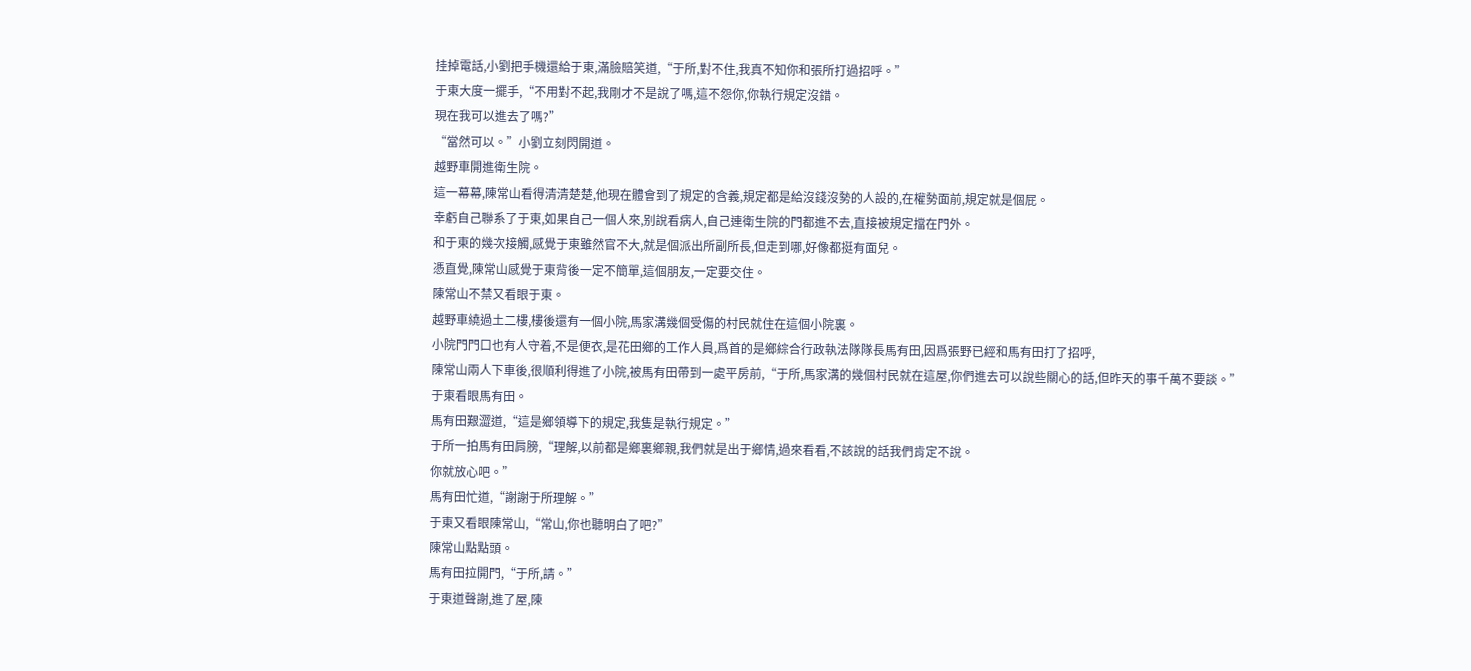挂掉電話,小劉把手機還給于東,滿臉賠笑道,“于所,對不住,我真不知你和張所打過招呼。”
于東大度一擺手,“不用對不起,我剛才不是說了嗎,這不怨你,你執行規定沒錯。
現在我可以進去了嗎?”
“當然可以。”小劉立刻閃開道。
越野車開進衛生院。
這一幕幕,陳常山看得清清楚楚,他現在體會到了規定的含義,規定都是給沒錢沒勢的人設的,在權勢面前,規定就是個屁。
幸虧自己聯系了于東,如果自己一個人來,别說看病人,自己連衛生院的門都進不去,直接被規定擋在門外。
和于東的幾次接觸,感覺于東雖然官不大,就是個派出所副所長,但走到哪,好像都挺有面兒。
憑直覺,陳常山感覺于東背後一定不簡單,這個朋友,一定要交住。
陳常山不禁又看眼于東。
越野車繞過土二樓,樓後還有一個小院,馬家溝幾個受傷的村民就住在這個小院裏。
小院門門口也有人守着,不是便衣,是花田鄉的工作人員,爲首的是鄉綜合行政執法隊隊長馬有田,因爲張野已經和馬有田打了招呼,
陳常山兩人下車後,很順利得進了小院,被馬有田帶到一處平房前,“于所,馬家溝的幾個村民就在這屋,你們進去可以說些關心的話,但昨天的事千萬不要談。”
于東看眼馬有田。
馬有田艱澀道,“這是鄉領導下的規定,我隻是執行規定。”
于所一拍馬有田肩膀,“理解,以前都是鄉裏鄉親,我們就是出于鄉情,過來看看,不該說的話我們肯定不說。
你就放心吧。”
馬有田忙道,“謝謝于所理解。”
于東又看眼陳常山,“常山,你也聽明白了吧?”
陳常山點點頭。
馬有田拉開門,“于所,請。”
于東道聲謝,進了屋,陳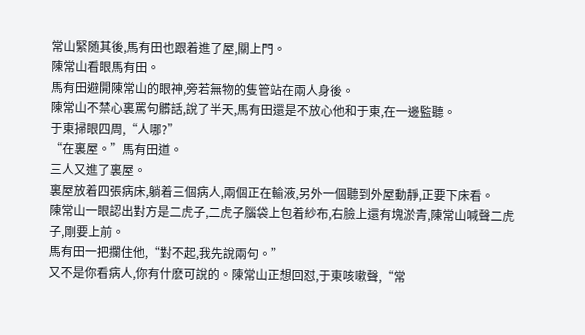常山緊随其後,馬有田也跟着進了屋,關上門。
陳常山看眼馬有田。
馬有田避開陳常山的眼神,旁若無物的隻管站在兩人身後。
陳常山不禁心裏罵句髒話,說了半天,馬有田還是不放心他和于東,在一邊監聽。
于東掃眼四周,“人哪?”
“在裏屋。”馬有田道。
三人又進了裏屋。
裏屋放着四張病床,躺着三個病人,兩個正在輸液,另外一個聽到外屋動靜,正要下床看。
陳常山一眼認出對方是二虎子,二虎子腦袋上包着紗布,右臉上還有塊淤青,陳常山喊聲二虎子,剛要上前。
馬有田一把攔住他,“對不起,我先說兩句。”
又不是你看病人,你有什麽可說的。陳常山正想回怼,于東咳嗽聲,“常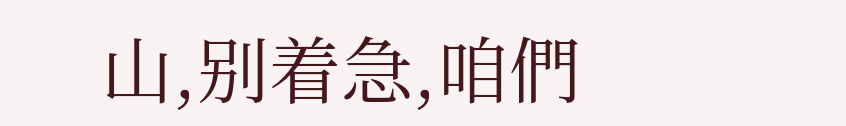山,别着急,咱們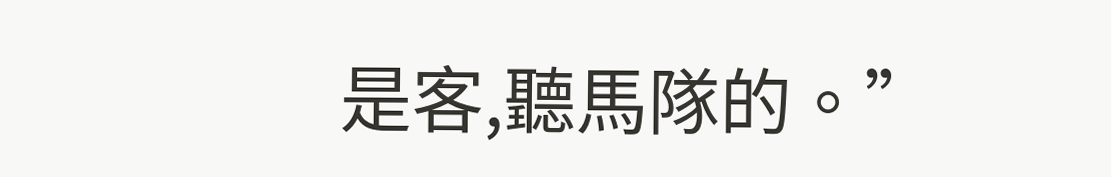是客,聽馬隊的。”